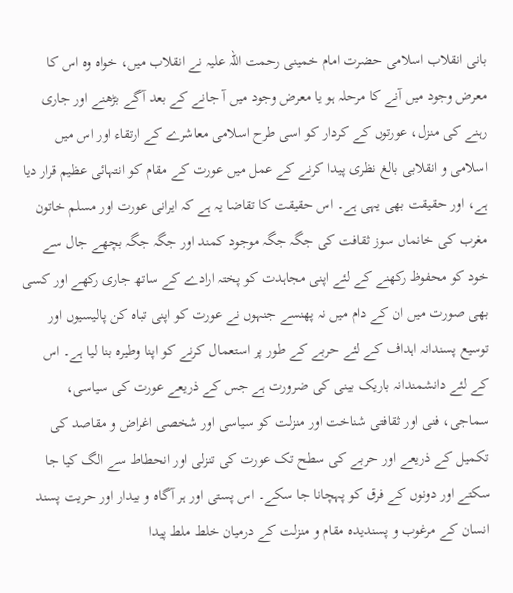بانی انقلاب اسلامی حضرت امام خمینی رحمت اللہ علیہ نے انقلاب میں، خواہ وہ اس کا معرض وجود میں آنے کا مرحلہ ہو یا معرض وجود میں آ جانے کے بعد آگے بڑھنے اور جاری رہنے کی منزل، عورتوں کے کردار کو اسی طرح اسلامی معاشرے کے ارتقاء اور اس میں اسلامی و انقلابی بالغ نظری پیدا کرنے کے عمل میں عورت کے مقام کو انتہائی عظیم قرار دیا ہے، اور حقیقت بھی یہی ہے۔ اس حقیقت کا تقاضا یہ ہے کہ ایرانی عورت اور مسلم خاتون مغرب کی خانماں سوز ثقافت کی جگہ جگہ موجود کمند اور جگہ جگہ بچھے جال سے خود کو محفوظ رکھنے کے لئے اپنی مجاہدت کو پختہ ارادے کے ساتھ جاری رکھے اور کسی بھی صورت میں ان کے دام میں نہ پھنسے جنہوں نے عورت کو اپنی تباہ کن پالیسیوں اور توسیع پسندانہ اہداف کے لئے حربے کے طور پر استعمال کرنے کو اپنا وطیرہ بنا لیا ہے۔ اس کے لئے دانشمندانہ باریک بینی کی ضرورت ہے جس کے ذریعے عورت کی سیاسی، سماجی، فنی اور ثقافتی شناخت اور منزلت کو سیاسی اور شخصی اغراض و مقاصد کی تکمیل کے ذریعے اور حربے کی سطح تک عورت کی تنزلی اور انحطاط سے الگ کیا جا سکتے اور دونوں کے فرق کو پہچانا جا سکے۔ اس پستی اور ہر آگاہ و بیدار اور حریت پسند انسان کے مرغوب و پسندیدہ مقام و منزلت کے درمیان خلط ملط پیدا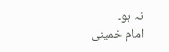نہ ہو۔
امام خمینی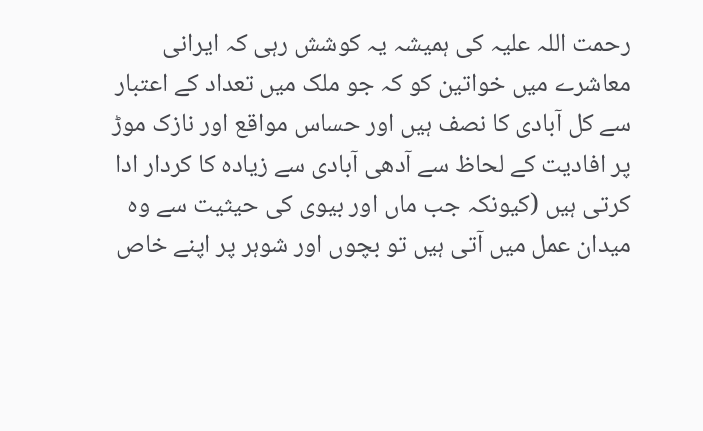رحمت اللہ علیہ کی ہمیشہ یہ کوشش رہی کہ ایرانی معاشرے میں خواتین کو کہ جو ملک میں تعداد کے اعتبار سے کل آبادی کا نصف ہیں اور حساس مواقع اور نازک موڑ پر افادیت کے لحاظ سے آدھی آبادی سے زیادہ کا کردار ادا کرتی ہیں (کیونکہ جب ماں اور بیوی کی حیثیت سے وہ میدان عمل میں آتی ہیں تو بچوں اور شوہر پر اپنے خاص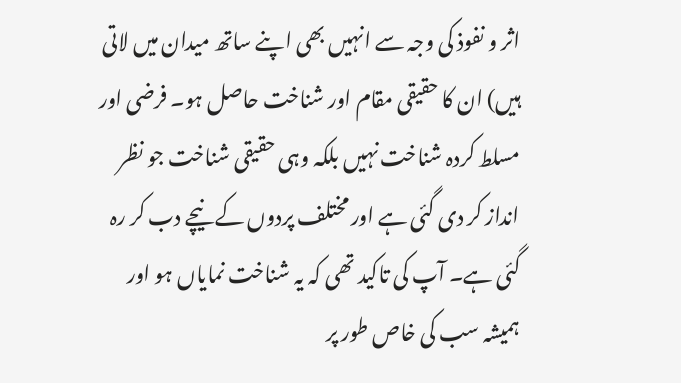اثر و نفوذ کی وجہ سے انہیں بھی اپنے ساتھ میدان میں لاتی ہیں) ان کا حقیقی مقام اور شناخت حاصل ہو۔ فرضی اور مسلط کردہ شناخت نہیں بلکہ وہی حقیقی شناخت جو نظر انداز کر دی گئی ہے اور مختلف پردوں کے نیچے دب کر رہ گئی ہے۔ آپ کی تاکید تھی کہ یہ شناخت نمایاں ہو اور ہمیشہ سب کی خاص طور پر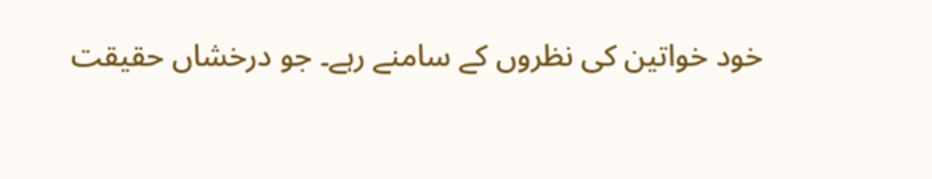خود خواتین کی نظروں کے سامنے رہے۔ جو درخشاں حقیقت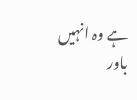ہے وہ انہیں باور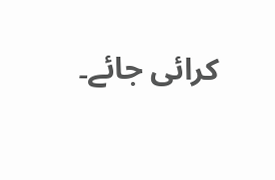کرائی جائے۔